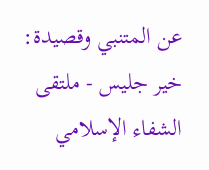عن المتنبي وقصيدة: خير جليس - ملتقى الشفاء الإسلامي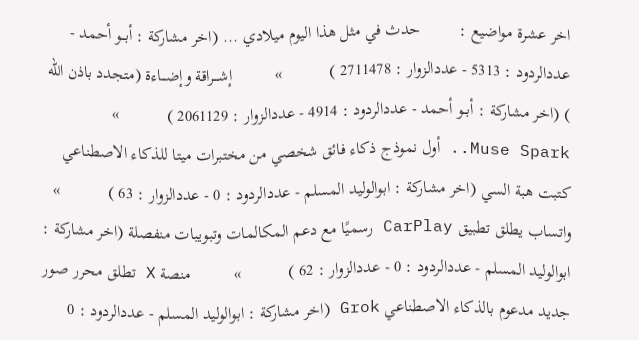اخر عشرة مواضيع :         حدث في مثل هذا اليوم ميلادي ... (اخر مشاركة : أبــو أحمد - عددالردود : 5313 - عددالزوار : 2711478 )           »          إشـــراقة وإضـــاءة (متجدد باذن الله ) (اخر مشاركة : أبــو أحمد - عددالردود : 4914 - عددالزوار : 2061129 )           »          Muse Spark.. أول نموذج ذكاء فائق شخصي من مختبرات ميتا للذكاء الاصطناعي كتبت هبة السي (اخر مشاركة : ابوالوليد المسلم - عددالردود : 0 - عددالزوار : 63 )           »          واتساب يطلق تطبيق CarPlay رسميًا مع دعم المكالمات وتبويبات منفصلة (اخر مشاركة : ابوالوليد المسلم - عددالردود : 0 - عددالزوار : 62 )           »          منصة X تطلق محرر صور جديد مدعوم بالذكاء الاصطناعي Grok (اخر مشاركة : ابوالوليد المسلم - عددالردود : 0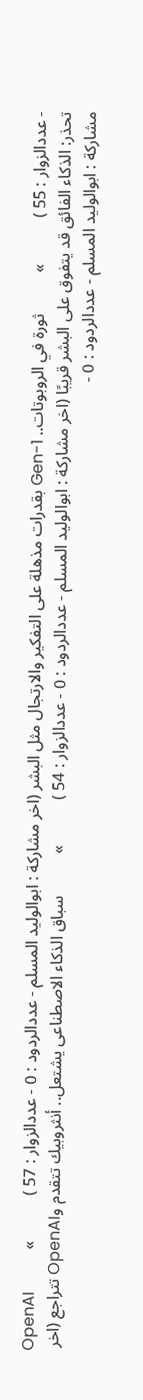- عددالزوار : 55 )           »          ثورة في الروبوتات.. Gen-1 بقدرات مذهلة على التفكير والارتجال مثل البشر (اخر مشاركة : ابوالوليد المسلم - عددالردود : 0 - عددالزوار : 57 )           »          OpenAI تحذر: الذكاء الفائق قد يتفوق على البشر قريبًا (اخر مشاركة : ابوالوليد المسلم - عددالردود : 0 - عددالزوار : 54 )           »          سباق الذكاء الاصطناعى يشتعل.. أنثروبيك تتقدم وOpenAI تتراجع (اخر مشاركة : ابوالوليد المسلم - عددالردود : 0 -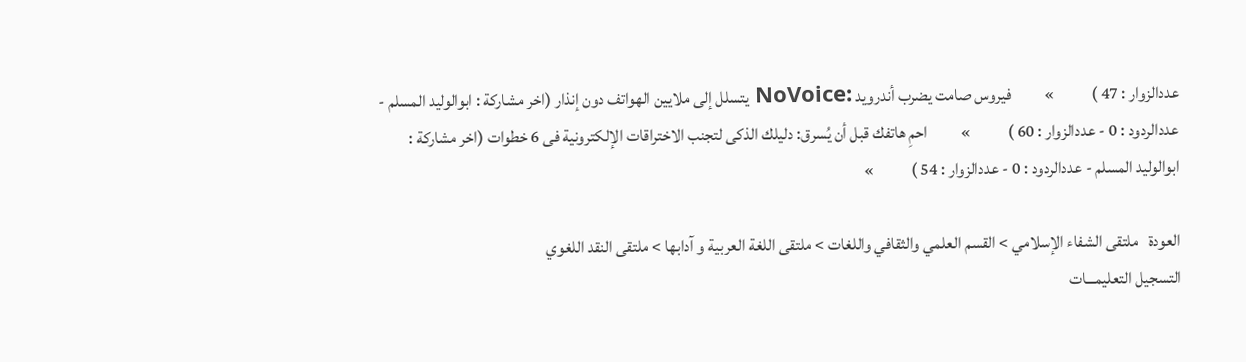عددالزوار : 47 )           »          فيروس صامت يضرب أندرويد :NoVoice يتسلل إلى ملايين الهواتف دون إنذار (اخر مشاركة : ابوالوليد المسلم - عددالردود : 0 - عددالزوار : 60 )           »          احمِ هاتفك قبل أن يُسرق: دليلك الذكى لتجنب الاختراقات الإلكترونية فى 6 خطوات (اخر مشاركة : ابوالوليد المسلم - عددالردود : 0 - عددالزوار : 54 )           »

العودة   ملتقى الشفاء الإسلامي > القسم العلمي والثقافي واللغات > ملتقى اللغة العربية و آدابها > ملتقى النقد اللغوي
التسجيل التعليمـــات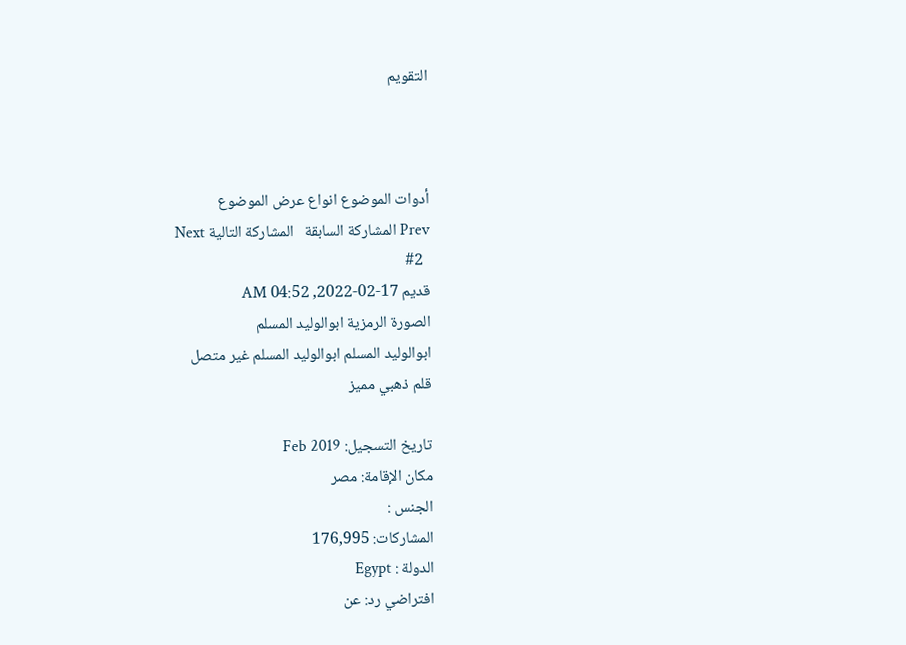التقويم



أدوات الموضوع انواع عرض الموضوع
Prev المشاركة السابقة   المشاركة التالية Next
  #2
قديم 17-02-2022, 04:52 AM
الصورة الرمزية ابوالوليد المسلم
ابوالوليد المسلم ابوالوليد المسلم غير متصل
قلم ذهبي مميز

تاريخ التسجيل: Feb 2019
مكان الإقامة: مصر
الجنس :
المشاركات: 176,995
الدولة : Egypt
افتراضي رد: عن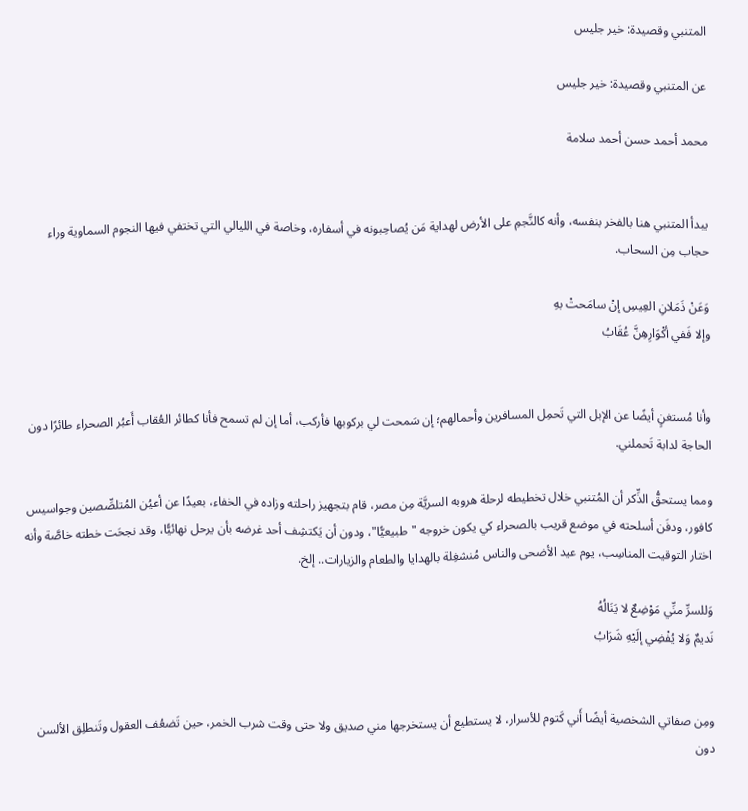المتنبي وقصيدة: خير جليس

عن المتنبي وقصيدة: خير جليس

محمد أحمد حسن أحمد سلامة


يبدأ المتنبي هنا بالفخر بنفسه، وأنه كالنَّجمِ على الأرض لهداية مَن يُصاحِبونه في أسفاره، وخاصة في الليالي التي تختفي فيها النجوم السماوية وراء حجاب مِن السحاب.

وَعَنْ ذَمَلانِ العِيسِ إنْ سامَحتْ بهِ
وإلا فَفي أكْوَارِهِنَّ عُقَابُ


وأنا مُستغنٍ أيضًا عن الإبل التي تَحمِل المسافرين وأحمالهم؛ إن سَمحت لي بركوبها فأركب، أما إن لم تسمح فأنا كطائر العُقاب أَعبُر الصحراء طائرًا دون الحاجة لدابة تَحملني.

ومما يستحقُّ الذِّكر أن المُتنبي خلال تخطيطه لرحلة هروبه السريَّة مِن مصر، قام بتجهيز راحلته وزاده في الخفاء، بعيدًا عن أعيُن المُتلصِّصين وجواسيس كافور، ودفَن أسلحته في موضع قريب بالصحراء كي يكون خروجه "طبيعيًّا"، ودون أن يَكتشِف أحد غرضه بأن يرحل نهائيًّا، وقد نجحَت خطته خاصَّة وأنه اختار التوقيت المناسِب، يوم عيد الأضحى والناس مُنشغِلة بالهدايا والطعام والزيارات.. إلخ.

وَللسرِّ منِّي مَوْضِعٌ لا يَنَالُهُ
نَديمٌ وَلا يُفْضِي إلَيْهِ شَرَابُ


ومِن صفاتي الشخصية أيضًا أَني كَتوم للأسرار، لا يستطيع أن يستخرجها مني صديق ولا حتى وقت شرب الخمر، حين تَضعُف العقول وتَنطلِق الألسن دون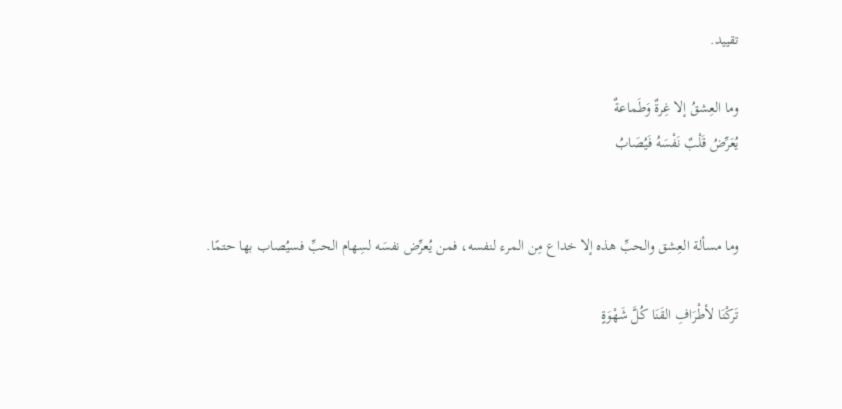تقييد.

وما العِشقُ إلا غِرةٌ وَطَماعةٌ
يُعَرِّضُ قَلْبٌ نَفْسَهُ فَيُصَابُ


وما مسألة العِشق والحبِّ هذه إلا خداع مِن المرء لنفسه، فمن يُعرِّض نفسَه لسِهام الحبِّ فسيُصاب بها حتمًا.

تَركْنَا لأطْرَافِ القَنَا كُلَّ شَهْوَةٍ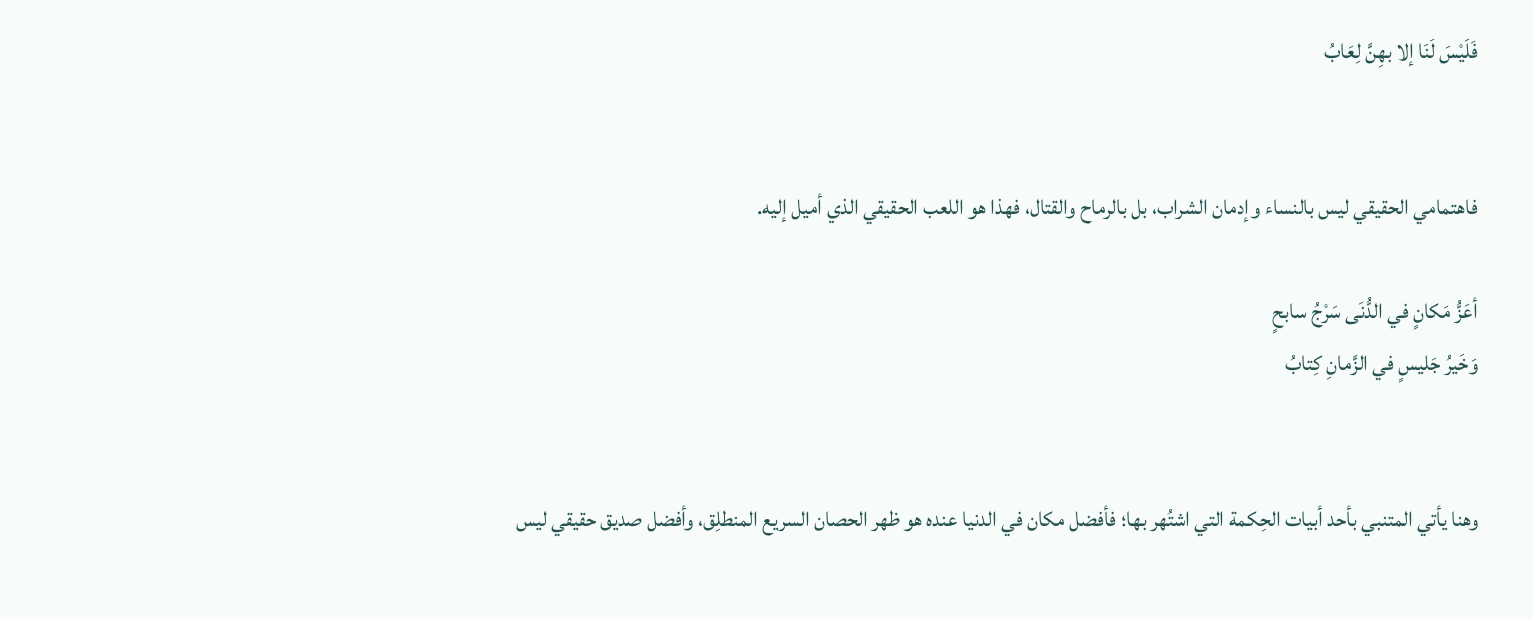فَلَيْسَ لَنَا إلا بهِنَّ لِعَابُ


فاهتمامي الحقيقي ليس بالنساء وإدمان الشراب، بل بالرماح والقتال، فهذا هو اللعب الحقيقي الذي أميل إليه.

أعَزُّ مَكانٍ في الدُّنَى سَرْجُ سابحٍ
وَخَيرُ جَليسٍ في الزَّمانِ كِتابُ


وهنا يأتي المتنبي بأحد أبيات الحِكمة التي اشتُهر بها؛ فأفضل مكان في الدنيا عنده هو ظهر الحصان السريع المنطلِق، وأفضل صديق حقيقي ليس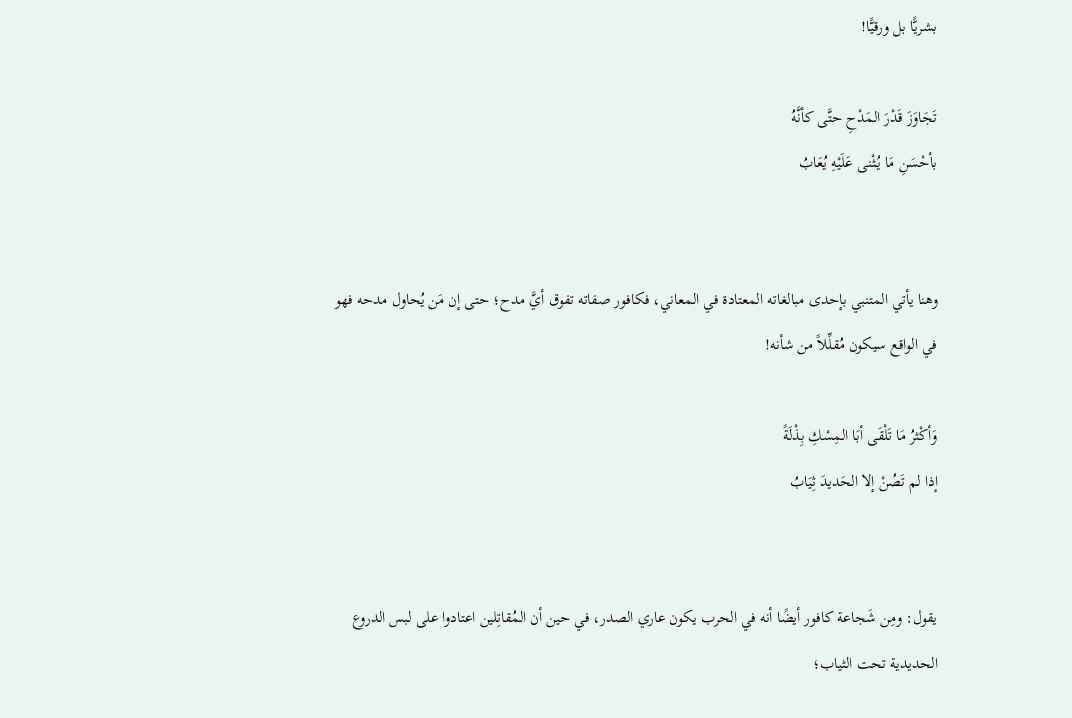بشريًّا بل ورقيًّا!

تَجَاوَزَ قَدْرَ المَدْحِ حتَّى كأنَّهُ
بأحْسَنِ مَا يُثْنى عَلَيْهِ يُعَابُ


وهنا يأتي المتنبي بإحدى مبالغاته المعتادة في المعاني، فكافور صفاته تفوق أيَّ مدح؛ حتى إن مَن يُحاول مدحه فهو في الواقع سيكون مُقلِّلاً من شأنه!

وَأكْثرُ مَا تَلْقَى أبَا المِسْكِ بِذْلَةً
إذا لم تَصُنْ إلا الحَديدَ ثِيَابُ


يقول: ومِن شَجاعة كافور أيضًا أنه في الحرب يكون عاري الصدر، في حين أن المُقاتِلين اعتادوا على لبس الدروع الحديدية تحت الثياب؛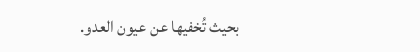بحيث تُخفيها عن عيون العدو.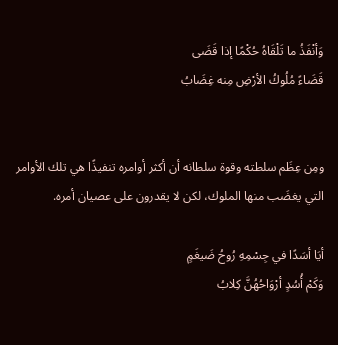وَأنْفَذُ ما تَلْقَاهُ حُكْمًا إذا قَضَى
قَضَاءً مُلُوكُ الأرْضِ مِنه غِضَابُ


ومِن عِظَم سلطته وقوة سلطانه أن أكثر أوامره تنفيذًا هي تلك الأوامر التي يغضَب منها الملوك، لكن لا يقدرون على عصيان أمره.

أيَا أسَدًا في جِسْمِهِ رُوحُ ضَيغَمٍ
وَكَمْ أُسُدٍ أرْوَاحُهُنَّ كِلابُ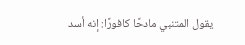يقول المتنبي مادحًا كافورًا: إنه أسد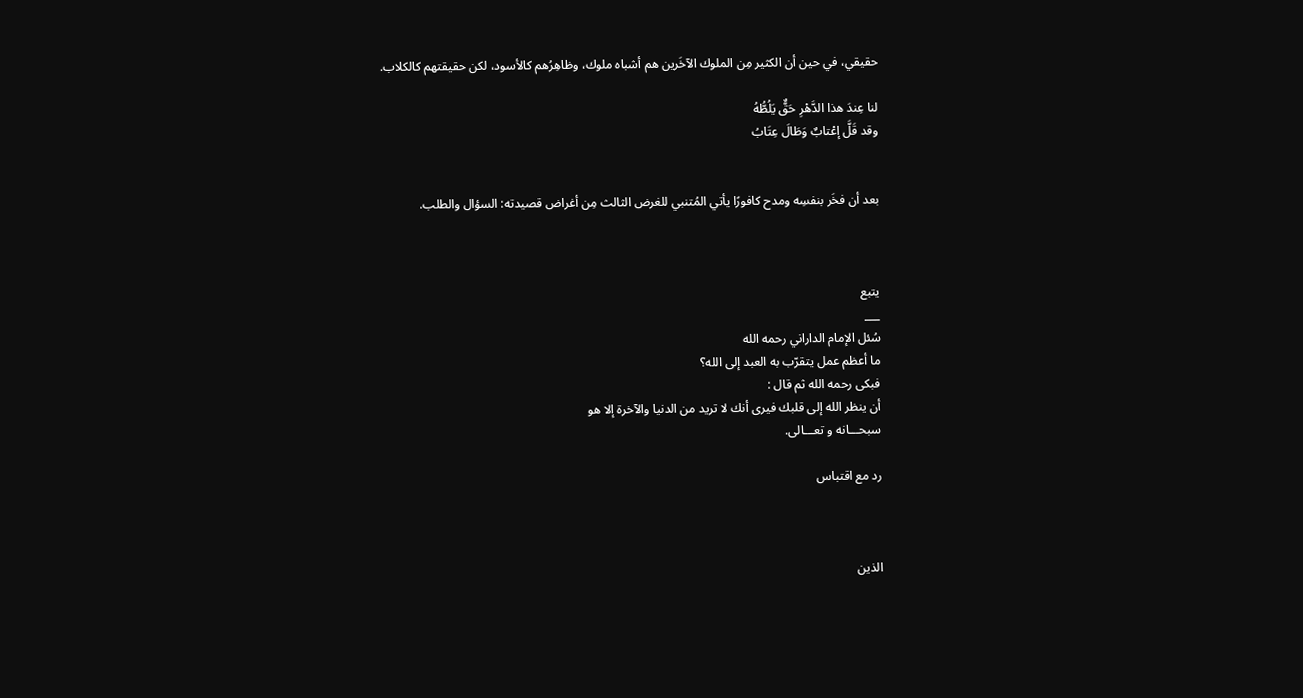حقيقي، في حين أن الكثير مِن الملوك الآخَرين هم أشباه ملوك، وظاهِرُهم كالأسود، لكن حقيقتهم كالكلاب.

لنا عِندَ هذا الدَّهْرِ حَقٌّ يَلُطُّهُ
وقد قَلَّ إعْتابٌ وَطَالَ عِتَابُ


بعد أن فخَر بنفسِه ومدح كافورًا يأتي المُتنبي للغرض الثالث مِن أغراض قصيدته: السؤال والطلب.



يتبع
___
سُئل الإمام الداراني رحمه الله
ما أعظم عمل يتقرّب به العبد إلى الله؟
فبكى رحمه الله ثم قال :
أن ينظر الله إلى قلبك فيرى أنك لا تريد من الدنيا والآخرة إلا هو
سبحـــانه و تعـــالى.

رد مع اقتباس



الذين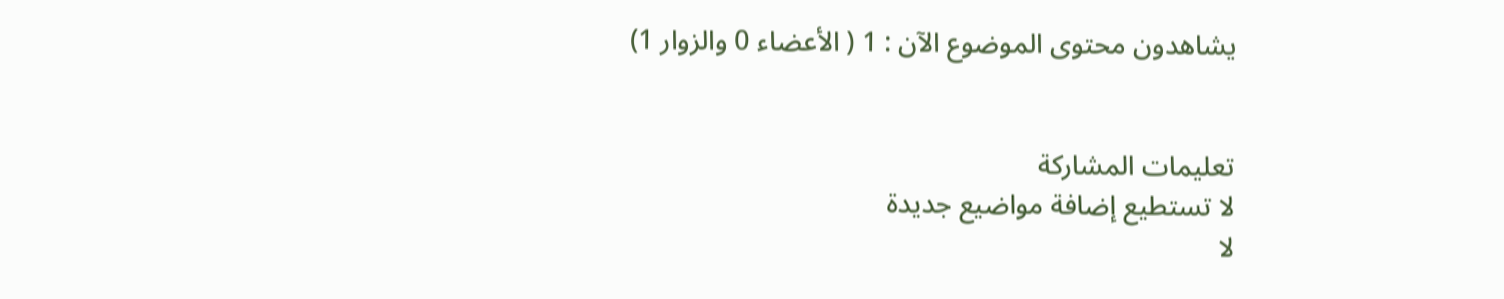يشاهدون محتوى الموضوع الآن : 1 ( الأعضاء 0 والزوار 1)


تعليمات المشاركة
لا تستطيع إضافة مواضيع جديدة
لا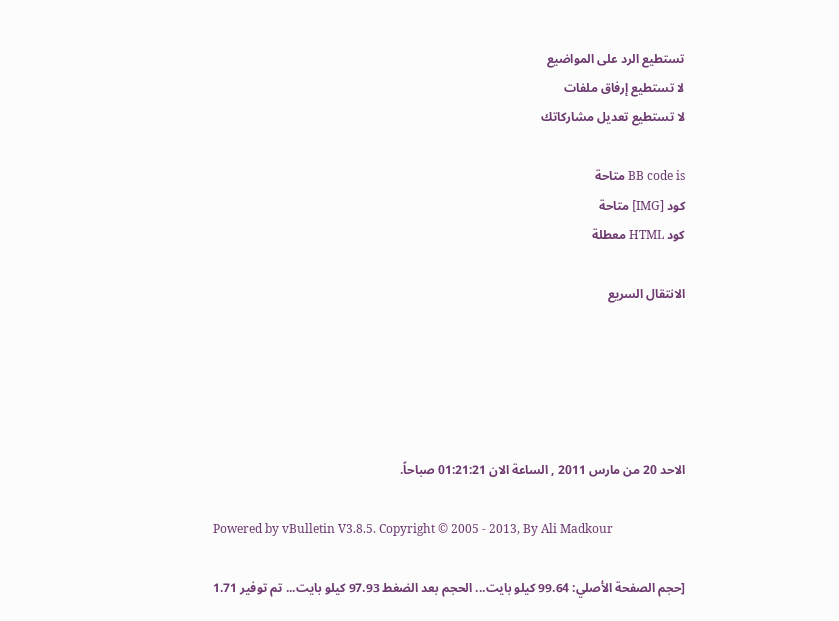تستطيع الرد على المواضيع
لا تستطيع إرفاق ملفات
لا تستطيع تعديل مشاركاتك

BB code is متاحة
كود [IMG] متاحة
كود HTML معطلة

الانتقال السريع





الاحد 20 من مارس 2011 , الساعة الان 01:21:21 صباحاً.

Powered by vBulletin V3.8.5. Copyright © 2005 - 2013, By Ali Madkour

[حجم الصفحة الأصلي: 99.64 كيلو بايت... الحجم بعد الضغط 97.93 كيلو بايت... تم توفير 1.71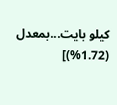كيلو بايت...بمعدل (1.72%)]